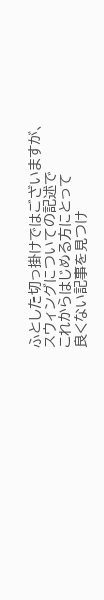ふとした切っ掛けではございますが、
スウィングについての記述で
これからはじめる方にとって
良くない記事を見つけ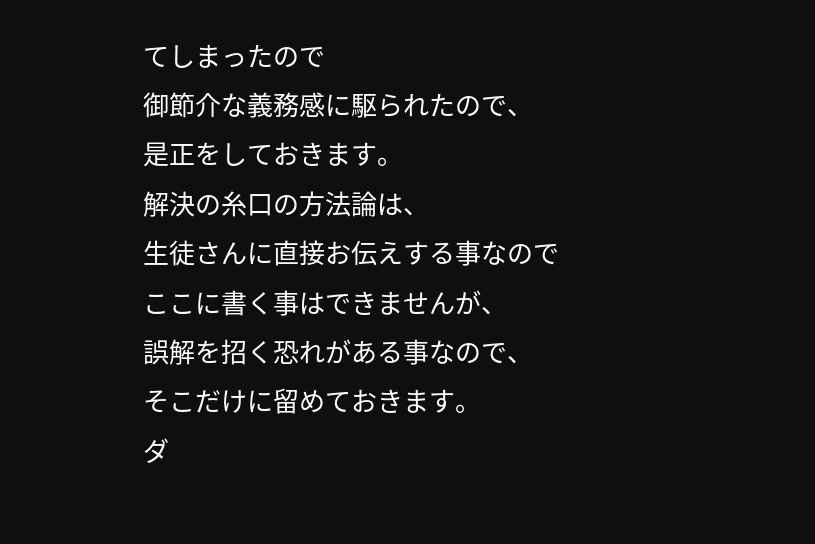てしまったので
御節介な義務感に駆られたので、
是正をしておきます。
解決の糸口の方法論は、
生徒さんに直接お伝えする事なので
ここに書く事はできませんが、
誤解を招く恐れがある事なので、
そこだけに留めておきます。
ダ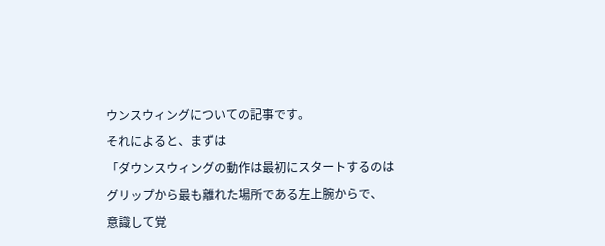ウンスウィングについての記事です。
それによると、まずは
「ダウンスウィングの動作は最初にスタートするのは
グリップから最も離れた場所である左上腕からで、
意識して覚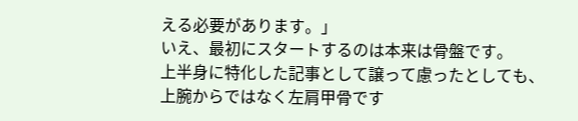える必要があります。」
いえ、最初にスタートするのは本来は骨盤です。
上半身に特化した記事として譲って慮ったとしても、
上腕からではなく左肩甲骨です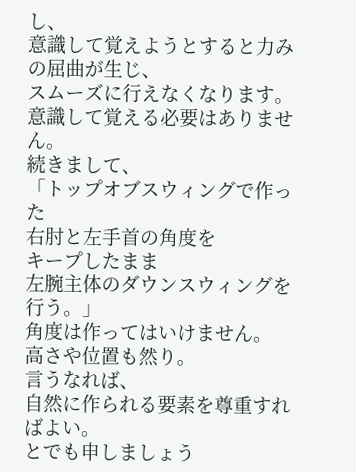し、
意識して覚えようとすると力みの屈曲が生じ、
スムーズに行えなくなります。
意識して覚える必要はありません。
続きまして、
「トップオブスウィングで作った
右肘と左手首の角度を
キープしたまま
左腕主体のダウンスウィングを行う。」
角度は作ってはいけません。
高さや位置も然り。
言うなれば、
自然に作られる要素を尊重すればよい。
とでも申しましょう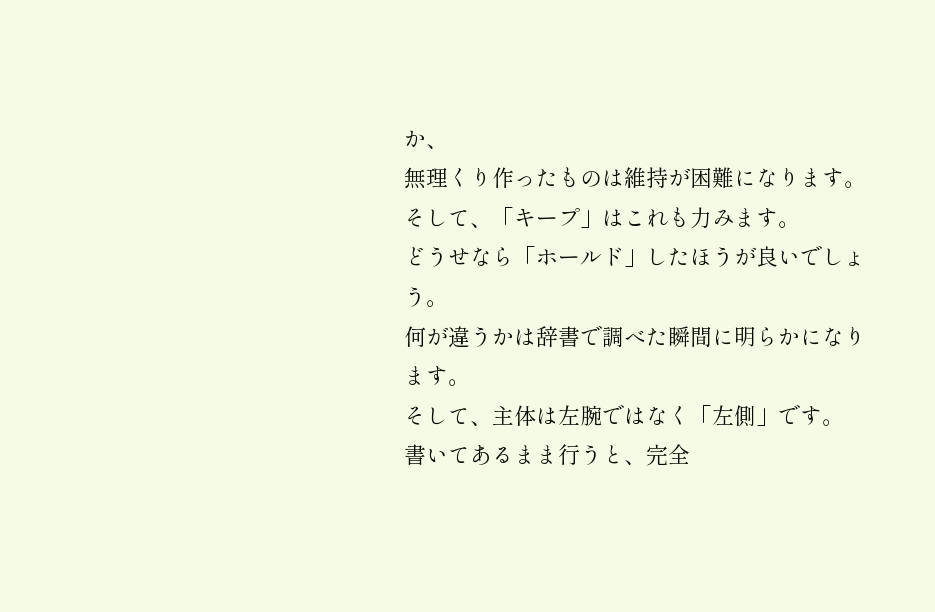か、
無理くり作ったものは維持が困難になります。
そして、「キープ」はこれも力みます。
どうせなら「ホールド」したほうが良いでしょう。
何が違うかは辞書で調べた瞬間に明らかになります。
そして、主体は左腕ではなく「左側」です。
書いてあるまま行うと、完全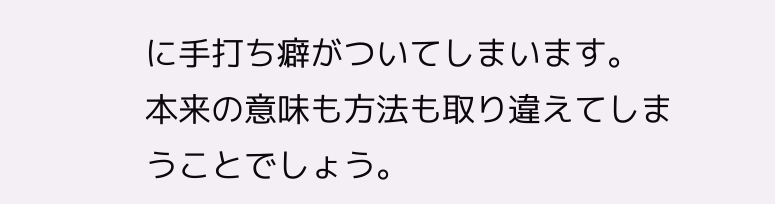に手打ち癖がついてしまいます。
本来の意味も方法も取り違えてしまうことでしょう。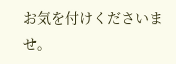お気を付けくださいませ。